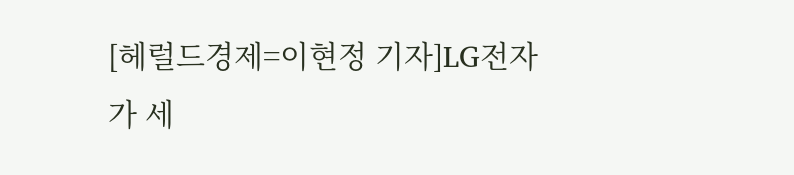[헤럴드경제=이현정 기자]LG전자가 세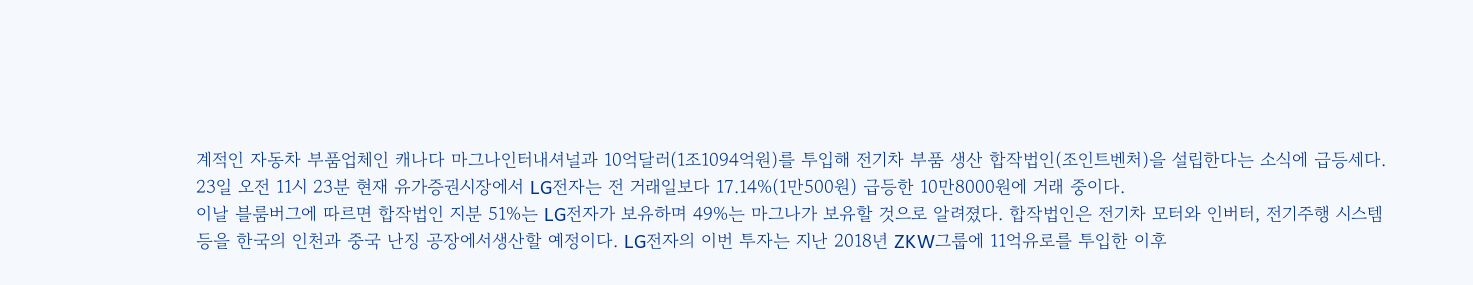계적인 자동차 부품업체인 캐나다 마그나인터내셔널과 10억달러(1조1094억원)를 투입해 전기차 부품 생산 합작법인(조인트벤처)을 설립한다는 소식에 급등세다.
23일 오전 11시 23분 현재 유가증권시장에서 LG전자는 전 거래일보다 17.14%(1만500원) 급등한 10만8000원에 거래 중이다.
이날 블룸버그에 따르면 합작법인 지분 51%는 LG전자가 보유하며 49%는 마그나가 보유할 것으로 알려졌다. 합작법인은 전기차 모터와 인버터, 전기주행 시스템 등을 한국의 인천과 중국 난징 공장에서생산할 예정이다. LG전자의 이번 투자는 지난 2018년 ZKW그룹에 11억유로를 투입한 이후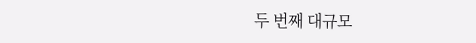두 번째 대규모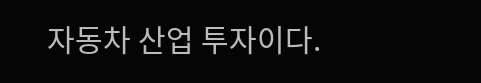자동차 산업 투자이다.